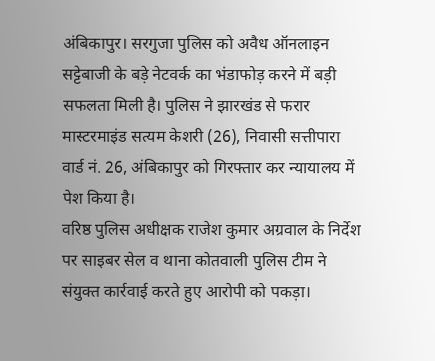अंबिकापुर। सरगुजा पुलिस को अवैध ऑनलाइन सट्टेबाजी के बड़े नेटवर्क का भंडाफोड़ करने में बड़ी सफलता मिली है। पुलिस ने झारखंड से फरार मास्टरमाइंड सत्यम केशरी (26), निवासी सत्तीपारा वार्ड नं. 26, अंबिकापुर को गिरफ्तार कर न्यायालय में पेश किया है।
वरिष्ठ पुलिस अधीक्षक राजेश कुमार अग्रवाल के निर्देश पर साइबर सेल व थाना कोतवाली पुलिस टीम ने संयुक्त कार्रवाई करते हुए आरोपी को पकड़ा।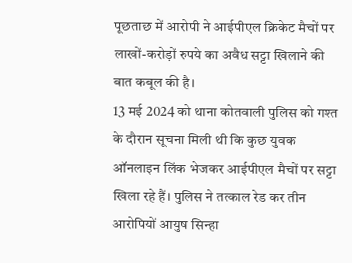पूछताछ में आरोपी ने आईपीएल क्रिकेट मैचों पर लाखों-करोड़ों रुपये का अवैध सट्टा खिलाने की बात कबूल की है।
13 मई 2024 को थाना कोतवाली पुलिस को गश्त के दौरान सूचना मिली थी कि कुछ युवक ऑनलाइन लिंक भेजकर आईपीएल मैचों पर सट्टा खिला रहे हैं। पुलिस ने तत्काल रेड कर तीन आरोपियों आयुष सिन्हा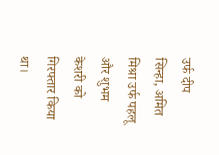उर्फ दीप सिन्हा, अमित मिश्रा उर्फ पहलू और शुभम केशरी को गिरफ्तार किया था।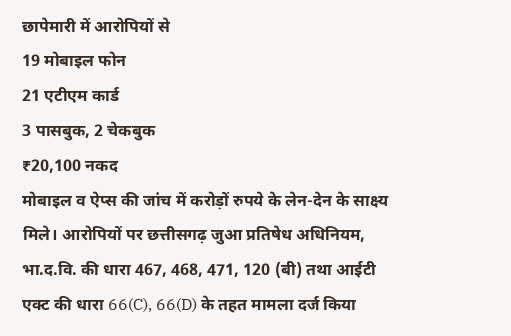छापेमारी में आरोपियों से
19 मोबाइल फोन
21 एटीएम कार्ड
3 पासबुक, 2 चेकबुक
₹20,100 नकद
मोबाइल व ऐप्स की जांच में करोड़ों रुपये के लेन-देन के साक्ष्य मिले। आरोपियों पर छत्तीसगढ़ जुआ प्रतिषेध अधिनियम, भा.द.वि. की धारा 467, 468, 471, 120 (बी) तथा आईटी एक्ट की धारा 66(C), 66(D) के तहत मामला दर्ज किया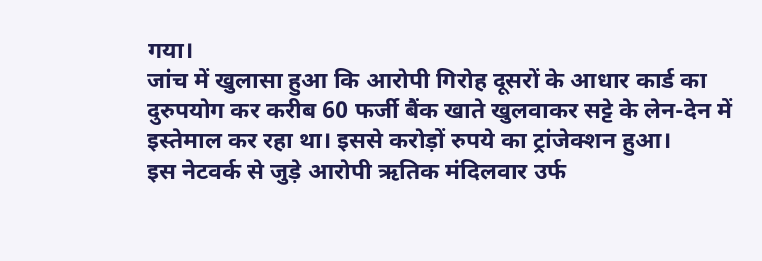गया।
जांच में खुलासा हुआ कि आरोपी गिरोह दूसरों के आधार कार्ड का दुरुपयोग कर करीब 60 फर्जी बैंक खाते खुलवाकर सट्टे के लेन-देन में इस्तेमाल कर रहा था। इससे करोड़ों रुपये का ट्रांजेक्शन हुआ।
इस नेटवर्क से जुड़े आरोपी ऋतिक मंदिलवार उर्फ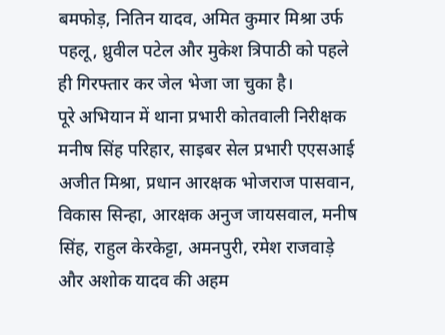बमफोड़, नितिन यादव, अमित कुमार मिश्रा उर्फ पहलू, ध्रुवील पटेल और मुकेश त्रिपाठी को पहले ही गिरफ्तार कर जेल भेजा जा चुका है।
पूरे अभियान में थाना प्रभारी कोतवाली निरीक्षक मनीष सिंह परिहार, साइबर सेल प्रभारी एएसआई अजीत मिश्रा, प्रधान आरक्षक भोजराज पासवान, विकास सिन्हा, आरक्षक अनुज जायसवाल, मनीष सिंह, राहुल केरकेट्टा, अमनपुरी, रमेश राजवाड़े और अशोक यादव की अहम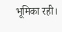भूमिका रही।